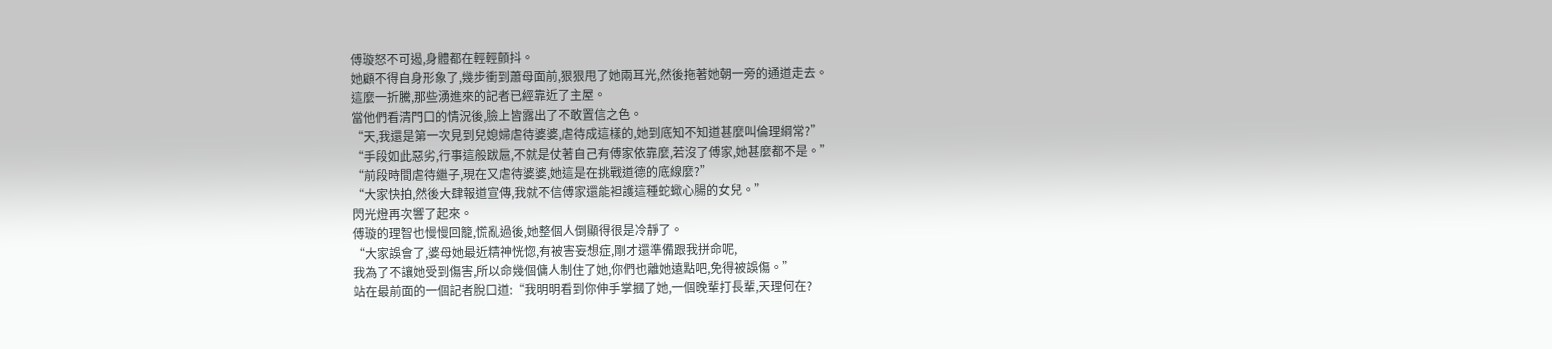傅璇怒不可遏,身體都在輕輕顫抖。
她顧不得自身形象了,幾步衝到蕭母面前,狠狠甩了她兩耳光,然後拖著她朝一旁的通道走去。
這麼一折騰,那些湧進來的記者已經靠近了主屋。
當他們看清門口的情況後,臉上皆露出了不敢置信之色。
“天,我還是第一次見到兒媳婦虐待婆婆,虐待成這樣的,她到底知不知道甚麼叫倫理綱常?”
“手段如此惡劣,行事這般跋扈,不就是仗著自己有傅家依靠麼,若沒了傅家,她甚麼都不是。”
“前段時間虐待繼子,現在又虐待婆婆,她這是在挑戰道德的底線麼?”
“大家快拍,然後大肆報道宣傳,我就不信傅家還能袒護這種蛇蠍心腸的女兒。”
閃光燈再次響了起來。
傅璇的理智也慢慢回籠,慌亂過後,她整個人倒顯得很是冷靜了。
“大家誤會了,婆母她最近精神恍惚,有被害妄想症,剛才還準備跟我拼命呢,
我為了不讓她受到傷害,所以命幾個傭人制住了她,你們也離她遠點吧,免得被誤傷。”
站在最前面的一個記者脫口道:“我明明看到你伸手掌摑了她,一個晚輩打長輩,天理何在?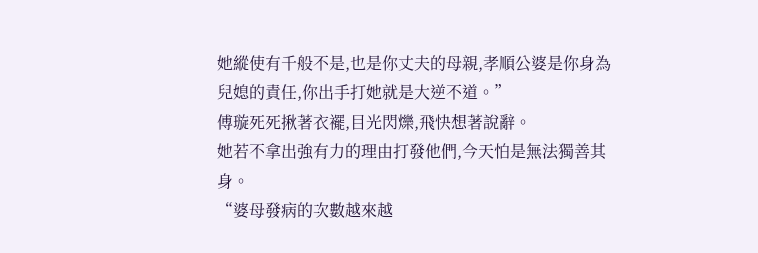她縱使有千般不是,也是你丈夫的母親,孝順公婆是你身為兒媳的責任,你出手打她就是大逆不道。”
傅璇死死揪著衣襬,目光閃爍,飛快想著說辭。
她若不拿出強有力的理由打發他們,今天怕是無法獨善其身。
“婆母發病的次數越來越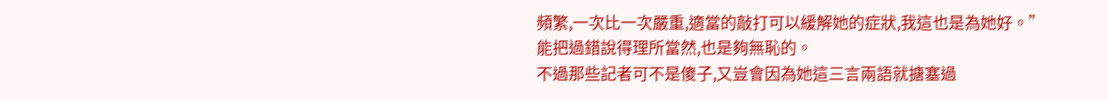頻繁,一次比一次嚴重,適當的敲打可以緩解她的症狀,我這也是為她好。”
能把過錯說得理所當然,也是夠無恥的。
不過那些記者可不是傻子,又豈會因為她這三言兩語就搪塞過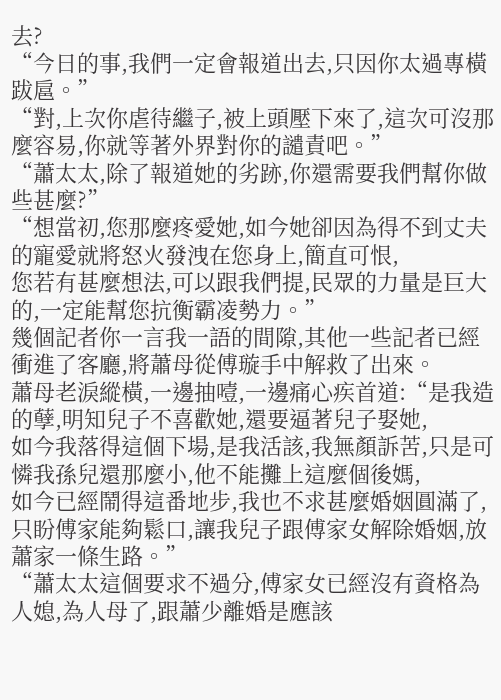去?
“今日的事,我們一定會報道出去,只因你太過專橫跋扈。”
“對,上次你虐待繼子,被上頭壓下來了,這次可沒那麼容易,你就等著外界對你的譴責吧。”
“蕭太太,除了報道她的劣跡,你還需要我們幫你做些甚麼?”
“想當初,您那麼疼愛她,如今她卻因為得不到丈夫的寵愛就將怒火發洩在您身上,簡直可恨,
您若有甚麼想法,可以跟我們提,民眾的力量是巨大的,一定能幫您抗衡霸凌勢力。”
幾個記者你一言我一語的間隙,其他一些記者已經衝進了客廳,將蕭母從傅璇手中解救了出來。
蕭母老淚縱橫,一邊抽噎,一邊痛心疾首道:“是我造的孽,明知兒子不喜歡她,還要逼著兒子娶她,
如今我落得這個下場,是我活該,我無顏訴苦,只是可憐我孫兒還那麼小,他不能攤上這麼個後媽,
如今已經鬧得這番地步,我也不求甚麼婚姻圓滿了,只盼傅家能夠鬆口,讓我兒子跟傅家女解除婚姻,放蕭家一條生路。”
“蕭太太這個要求不過分,傅家女已經沒有資格為人媳,為人母了,跟蕭少離婚是應該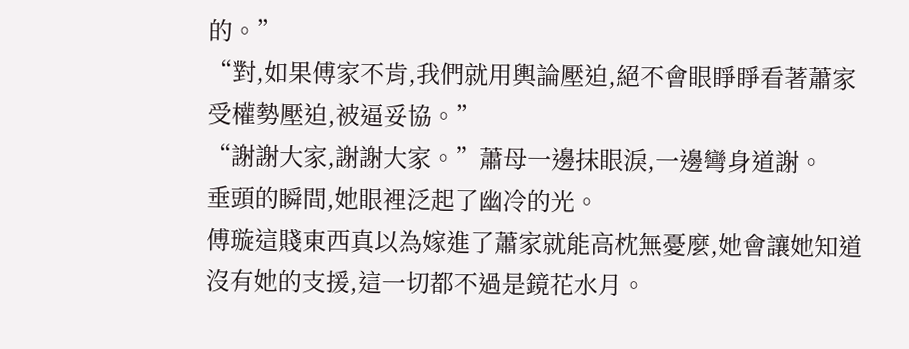的。”
“對,如果傅家不肯,我們就用輿論壓迫,絕不會眼睜睜看著蕭家受權勢壓迫,被逼妥協。”
“謝謝大家,謝謝大家。”蕭母一邊抹眼淚,一邊彎身道謝。
垂頭的瞬間,她眼裡泛起了幽冷的光。
傅璇這賤東西真以為嫁進了蕭家就能高枕無憂麼,她會讓她知道沒有她的支援,這一切都不過是鏡花水月。